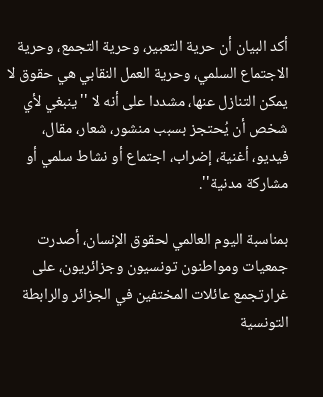أكد البيان أن حرية التعبير، وحرية التجمع، وحرية الاجتماع السلمي، وحرية العمل النقابي هي حقوق لا يمكن التنازل عنها، مشددا على أنه لا ''ينبغي لأي شخص أن يُحتجز بسبب منشور، شعار، مقال، فيديو، أغنية، إضراب، اجتماع أو نشاط سلمي أو مشاركة مدنية''.

بمناسبة اليوم العالمي لحقوق الإنسان، أصدرت جمعيات ومواطنون تونسيون وجزائريون، على غرارتجمع عائلات المختفين في الجزائر والرابطة التونسية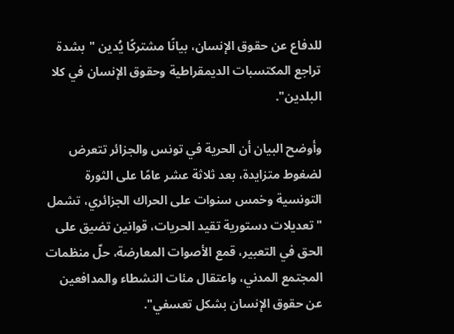للدفاع عن حقوق الإنسان، بيانًا مشتركًا يُدين "بشدة تراجع المكتسبات الديمقراطية وحقوق الإنسان في كلا البلدين".

وأوضح البيان أن الحرية في تونس والجزائر تتعرض لضغوط متزايدة، بعد ثلاثة عشر عامًا على الثورة التونسية وخمس سنوات على الحراك الجزائري، تشمل "تعديلات دستورية تقيد الحريات، قوانين تضيق على الحق في التعبير، قمع الأصوات المعارضة، حلّ منظمات المجتمع المدني، واعتقال مئات النشطاء والمدافعين عن حقوق الإنسان بشكل تعسفي".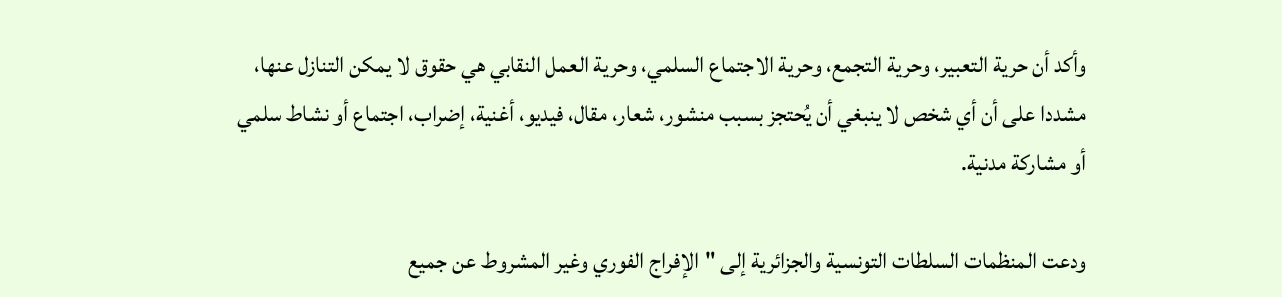وأكد أن حرية التعبير، وحرية التجمع، وحرية الاجتماع السلمي، وحرية العمل النقابي هي حقوق لا يمكن التنازل عنها، مشددا على أن أي شخص لا ينبغي أن يُحتجز بسبب منشور، شعار، مقال، فيديو، أغنية، إضراب، اجتماع أو نشاط سلمي أو مشاركة مدنية.

ودعت المنظمات السلطات التونسية والجزائرية إلى "الإفراج الفوري وغير المشروط عن جميع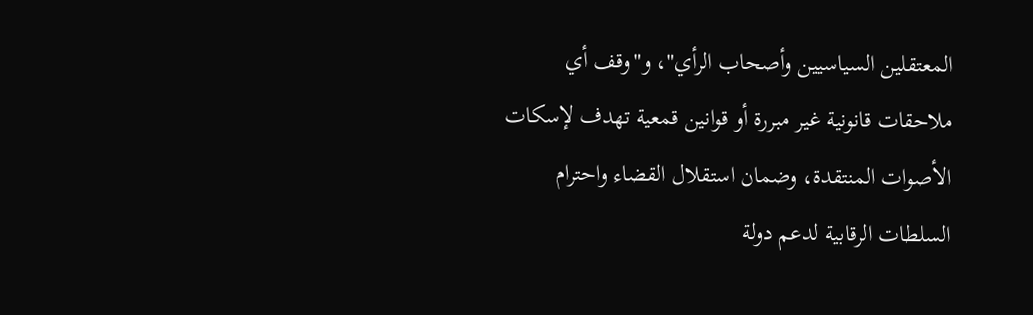المعتقلين السياسيين وأصحاب الرأي"، و"وقف أي ملاحقات قانونية غير مبررة أو قوانين قمعية تهدف لإسكات الأصوات المنتقدة، وضمان استقلال القضاء واحترام السلطات الرقابية لدعم دولة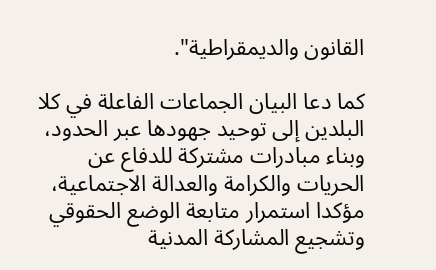القانون والديمقراطية".

كما دعا البيان الجماعات الفاعلة في كلا البلدين إلى توحيد جهودها عبر الحدود، وبناء مبادرات مشتركة للدفاع عن الحريات والكرامة والعدالة الاجتماعية، مؤكدا استمرار متابعة الوضع الحقوقي وتشجيع المشاركة المدنية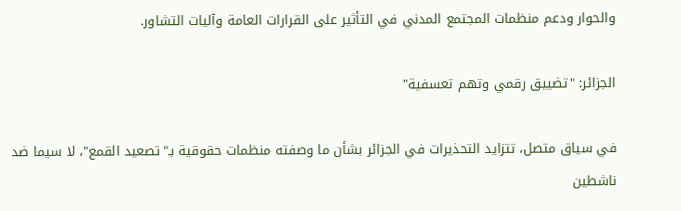والحوار ودعم منظمات المجتمع المدني في التأثير على القرارات العامة وآليات التشاور.

الجزائر: "تضييق رقمي وتهم تعسفية"

في سياق متصل، تتزايد التحذيرات في الجزائر بشأن ما وصفته منظمات حقوقية بـ"تصعيد القمع"، لا سيما ضد ناشطين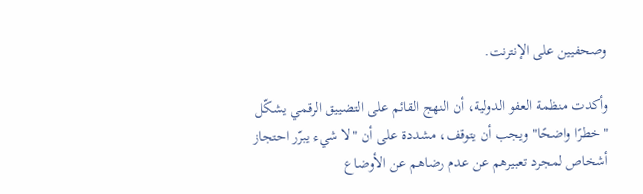وصحفيين على الإنترنت.

وأكدت منظمة العفو الدولية، أن النهج القائم على التضييق الرقمي يشكّل "خطرًا واضحًا" ويجب أن يتوقف، مشددة على أن "لا شيء يبرّر احتجاز أشخاص لمجرد تعبيرهم عن عدم رضاهم عن الأوضاع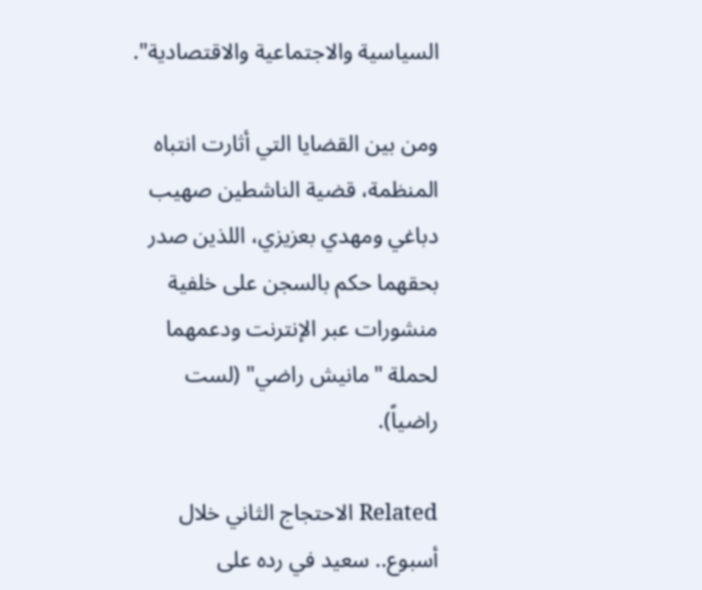السياسية والاجتماعية والاقتصادية".

ومن بين القضايا التي أثارت انتباه المنظمة، قضية الناشطين صهيب دباغي ومهدي بعزيزي، اللذين صدر بحقهما حكم بالسجن على خلفية منشورات عبر الإنترنت ودعمهما لحملة "مانيش راضي" (لست راضياً).

Related الاحتجاج الثاني خلال أسبوع.. سعيد في رده على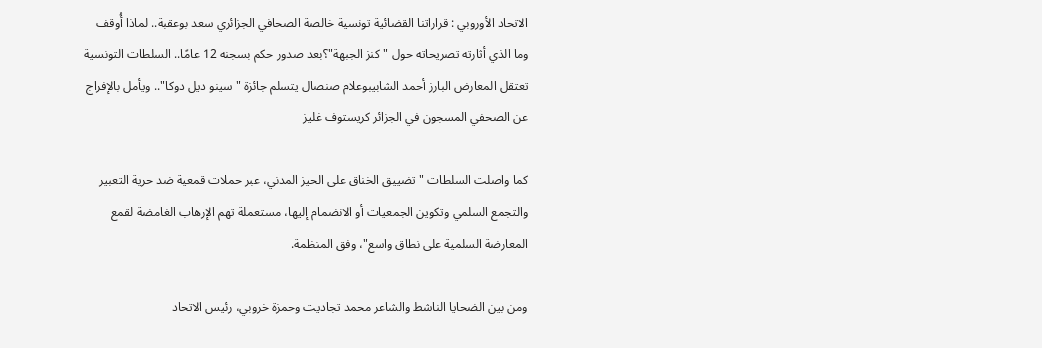الاتحاد الأوروبي : قراراتنا القضائية تونسية خالصة الصحافي الجزائري سعد بوعقبة.. لماذا أُوقف وما الذي أثارته تصريحاته حول "كنز الجبهة"؟بعد صدور حكم بسجنه 12 عامًا.. السلطات التونسية تعتقل المعارض البارز أحمد الشابيبوعلام صنصال يتسلم جائزة "سينو ديل دوكا".. ويأمل بالإفراج عن الصحفي المسجون في الجزائر كريستوف غليز

كما واصلت السلطات "تضييق الخناق على الحيز المدني، عبر حملات قمعية ضد حرية التعبير والتجمع السلمي وتكوين الجمعيات أو الانضمام إليها، مستعملة تهم الإرهاب الغامضة لقمع المعارضة السلمية على نطاق واسع"، وفق المنظمة.

ومن بين الضحايا الناشط والشاعر محمد تجاديت وحمزة خروبي، رئيس الاتحاد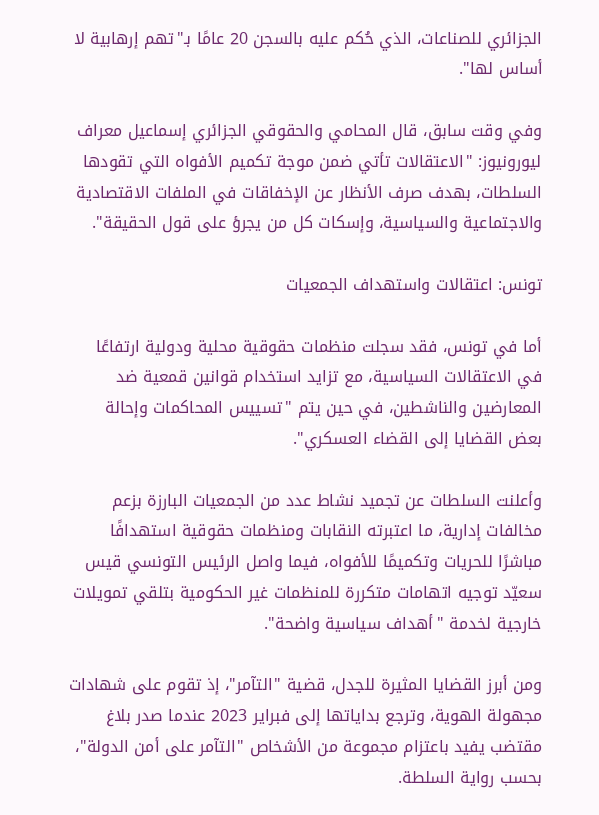الجزائري للصناعات، الذي حُكم عليه بالسجن 20 عامًا بـ"تهم إرهابية لا أساس لها".

وفي وقت سابق، قال المحامي والحقوقي الجزائري إسماعيل معراف ليورونيوز: "الاعتقالات تأتي ضمن موجة تكميم الأفواه التي تقودها السلطات، بهدف صرف الأنظار عن الإخفاقات في الملفات الاقتصادية والاجتماعية والسياسية، وإسكات كل من يجرؤ على قول الحقيقة".

تونس: اعتقالات واستهداف الجمعيات

أما في تونس، فقد سجلت منظمات حقوقية محلية ودولية ارتفاعًا في الاعتقالات السياسية، مع تزايد استخدام قوانين قمعية ضد المعارضين والناشطين، في حين يتم "تسييس المحاكمات وإحالة بعض القضايا إلى القضاء العسكري".

وأعلنت السلطات عن تجميد نشاط عدد من الجمعيات البارزة بزعم مخالفات إدارية، ما اعتبرته النقابات ومنظمات حقوقية استهدافًا مباشرًا للحريات وتكميمًا للأفواه، فيما واصل الرئيس التونسي قيس سعيّد توجيه اتهامات متكررة للمنظمات غير الحكومية بتلقي تمويلات خارجية لخدمة "أهداف سياسية واضحة".

ومن أبرز القضايا المثيرة للجدل، قضية "التآمر"، إذ تقوم على شهادات مجهولة الهوية، وترجع بداياتها إلى فبراير 2023 عندما صدر بلاغ مقتضب يفيد باعتزام مجموعة من الأشخاص "التآمر على أمن الدولة"، بحسب رواية السلطة.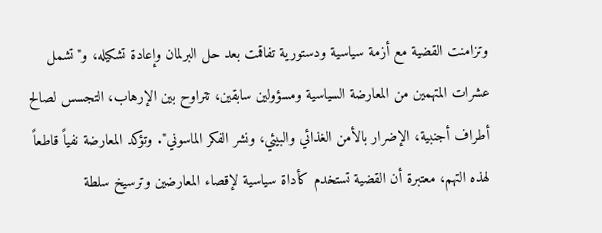وتزامنت القضية مع أزمة سياسية ودستورية تفاقمت بعد حل البرلمان وإعادة تشكيله، و"تشمل عشرات المتهمين من المعارضة السياسية ومسؤولين سابقين، تتراوح بين الإرهاب، التجسس لصالح أطراف أجنبية، الإضرار بالأمن الغذائي والبيئي، ونشر الفكر الماسوني". وتؤكد المعارضة نفياً قاطعاً لهذه التهم، معتبرة أن القضية تستخدم كأداة سياسية لإقصاء المعارضين وترسيخ سلطة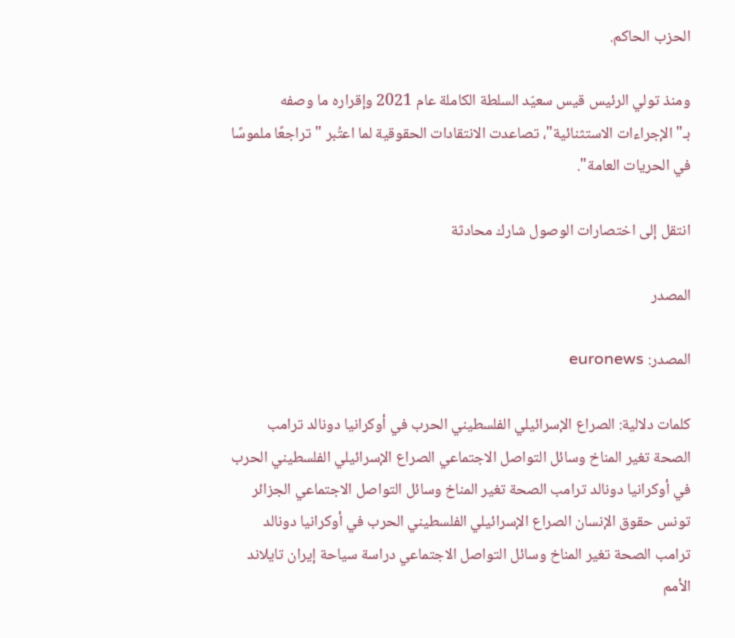الحزب الحاكم.

ومنذ تولي الرئيس قيس سعيّد السلطة الكاملة عام 2021 وإقراره ما وصفه بـ"الإجراءات الاستثنائية"، تصاعدت الانتقادات الحقوقية لما اعتُبر "تراجعًا ملموسًا في الحريات العامة".

انتقل إلى اختصارات الوصول شارك محادثة

المصدر

المصدر: euronews

كلمات دلالية: الصراع الإسرائيلي الفلسطيني الحرب في أوكرانيا دونالد ترامب الصحة تغير المناخ وسائل التواصل الاجتماعي الصراع الإسرائيلي الفلسطيني الحرب في أوكرانيا دونالد ترامب الصحة تغير المناخ وسائل التواصل الاجتماعي الجزائر تونس حقوق الإنسان الصراع الإسرائيلي الفلسطيني الحرب في أوكرانيا دونالد ترامب الصحة تغير المناخ وسائل التواصل الاجتماعي دراسة سياحة إيران تايلاند الأمم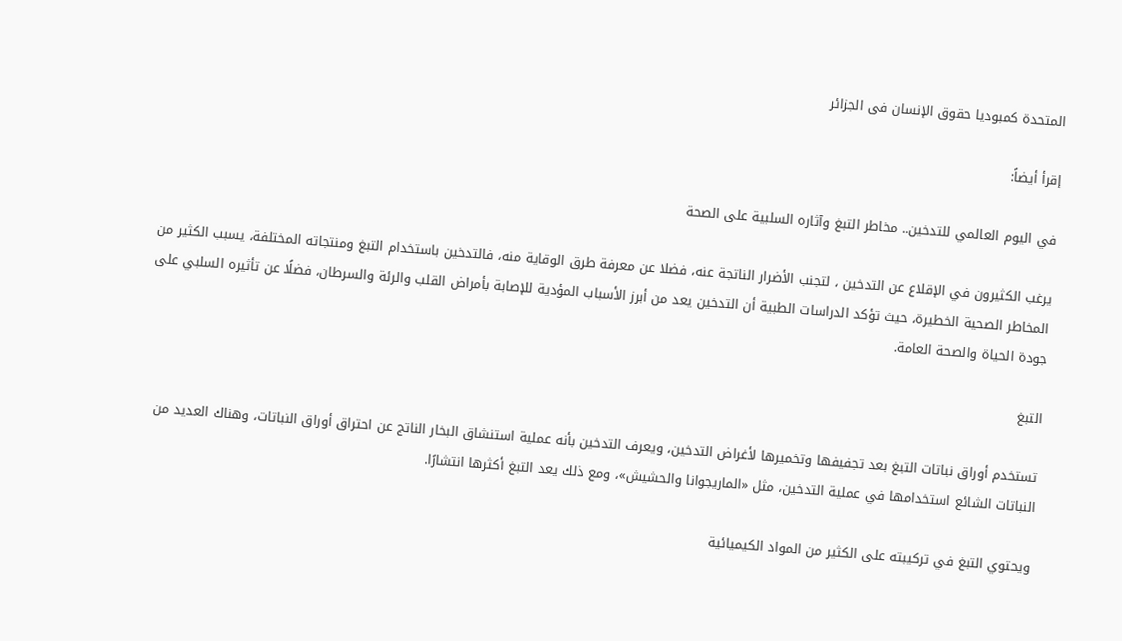المتحدة كمبوديا حقوق الإنسان فی الجزائر

إقرأ أيضاً:

في اليوم العالمي للتدخين.. مخاطر التبغ وآثاره السلبية على الصحة

يرغب الكثيرون في الإقلاع عن التدخين ، لتجنب الأضرار الناتجة عنه، فضلا عن معرفة طرق الوقاية منه، فالتدخين باستخدام التبغ ومنتجاته المختلفة، يسبب الكثير من المخاطر الصحية الخطيرة، حيث تؤكد الدراسات الطبية أن التدخين يعد من أبرز الأسباب المؤدية للإصابة بأمراض القلب والرئة والسرطان، فضلًا عن تأثيره السلبي على جودة الحياة والصحة العامة.

التبغ

تستخدم أوراق نباتات التبغ بعد تجفيفها وتخميرها لأغراض التدخين، ويعرف التدخين بأنه عملية استنشاق البخار الناتج عن احتراق أوراق النباتات، وهناك العديد من النباتات الشائع استخدامها في عملية التدخين، مثل «الماريجوانا والحشيش»، ومع ذلك يعد التبغ أكثرها انتشارًا.

ويحتوي التبغ في تركيبته على الكثير من المواد الكيميائية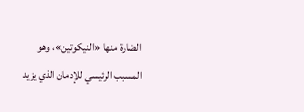الضارة منها «النيكوتين»، وهو المسبب الرئيسي للإدمان الذي يزيد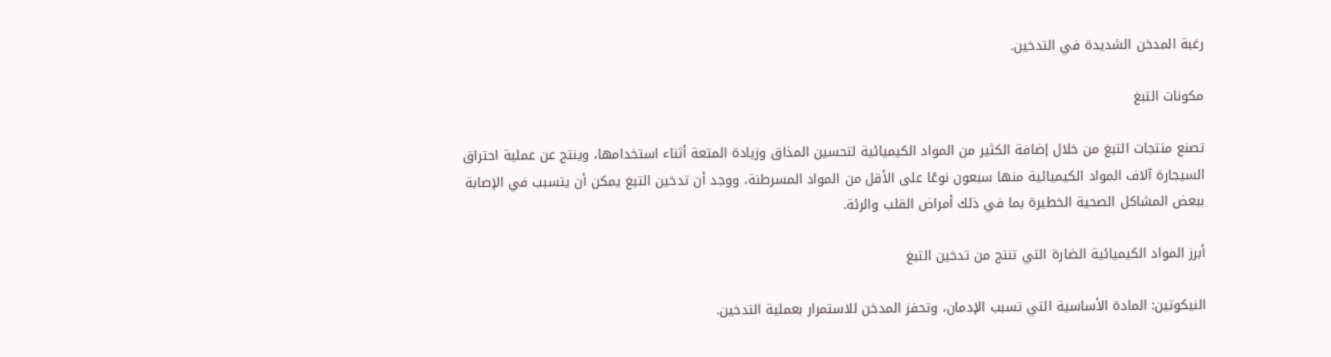رغبة المدخن الشديدة في التدخين.

مكونات التبغ

تصنع منتجات التبغ من خلال إضافة الكثير من المواد الكيميائية لتحسين المذاق وزيادة المتعة أثناء استخدامها، وينتج عن عملية احتراق السيجارة آلاف المواد الكيميائية منها سبعون نوعًا على الأقل من المواد المسرطنة، ووجد أن تدخين التبغ يمكن أن يتسبب في الإصابة ببعض المشاكل الصحية الخطيرة بما في ذلك أمراض القلب والرئة.

أبرز المواد الكيميائية الضارة التي تنتج من تدخين التبغ

النيكوتين: المادة الأساسية التي تسبب الإدمان، وتحفز المدخن للاستمرار بعملية التدخين.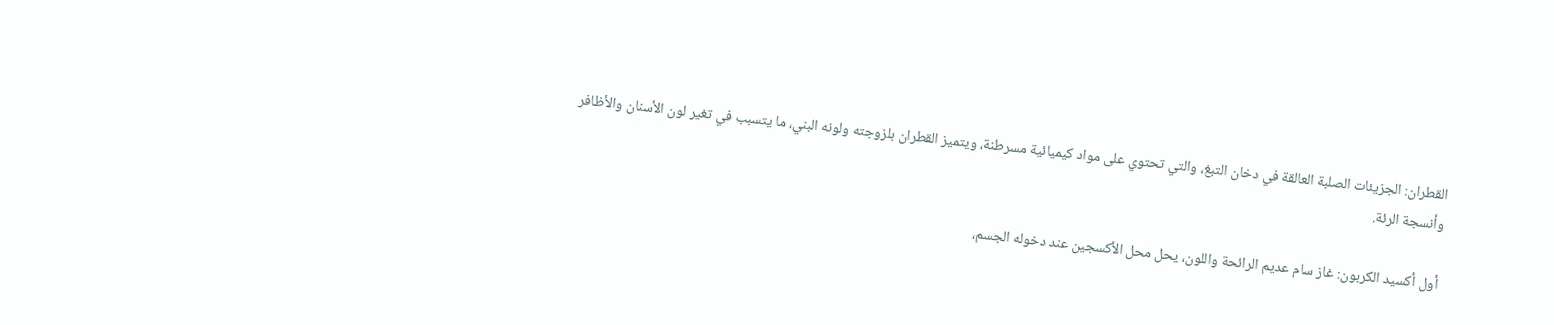القطران: الجزيئات الصلبة العالقة في دخان التبغ، والتي تحتوي على مواد كيميائية مسرطنة، ويتميز القطران بلزوجته ولونه البني، ما يتسبب في تغير لون الأسنان والأظافر وأنسجة الرئة.

أول أكسيد الكربون: غاز سام عديم الرائحة واللون، يحل محل الأكسجين عند دخوله الجسم،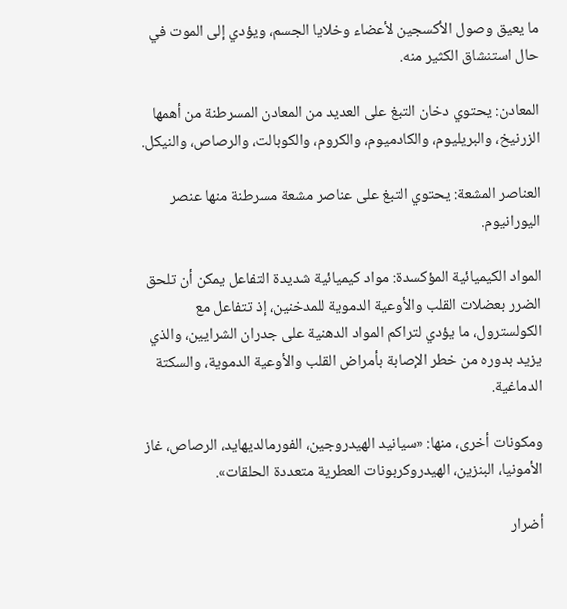ما يعيق وصول الأكسجين لأعضاء وخلايا الجسم، ويؤدي إلى الموت في حال استنشاق الكثير منه.

المعادن: يحتوي دخان التبغ على العديد من المعادن المسرطنة من أهمها الزرنيخ، والبريليوم، والكادميوم، والكروم، والكوبالت، والرصاص، والنيكل.

العناصر المشعة: يحتوي التبغ على عناصر مشعة مسرطنة منها عنصر اليورانيوم.

المواد الكيميائية المؤكسدة: مواد كيميائية شديدة التفاعل يمكن أن تلحق الضرر بعضلات القلب والأوعية الدموية للمدخنين، إذ تتفاعل مع الكولسترول، ما يؤدي لتراكم المواد الدهنية على جدران الشرايين، والذي يزيد بدوره من خطر الإصابة بأمراض القلب والأوعية الدموية، والسكتة الدماغية.

ومكونات أخرى، منها: «سيانيد الهيدروجين، الفورمالديهايد، الرصاص، غاز الأمونيا، البنزين، الهيدروكربونات العطرية متعددة الحلقات».

أضرار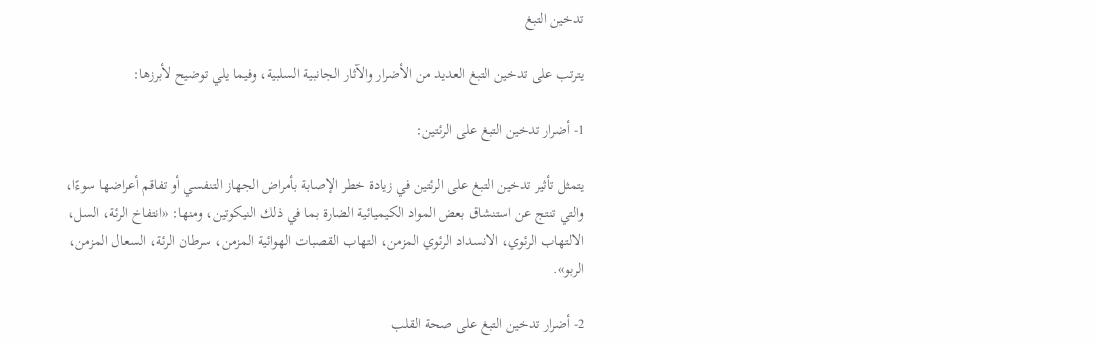تدخين التبغ

يترتب على تدخين التبغ العديد من الأضرار والآثار الجانبية السلبية، وفيما يلي توضيح لأبرزها:

1- أضرار تدخين التبغ على الرئتين:

يتمثل تأثير تدخين التبغ على الرئتين في زيادة خطر الإصابة بأمراض الجهاز التنفسي أو تفاقم أعراضها سوءًا، والتي تنتج عن استنشاق بعض المواد الكيميائية الضارة بما في ذلك النيكوتين، ومنها: «انتفاخ الرئة، السل، الالتهاب الرئوي، الانسداد الرئوي المزمن، التهاب القصبات الهوائية المزمن، سرطان الرئة، السعال المزمن، الربو».

2- أضرار تدخين التبغ على صحة القلب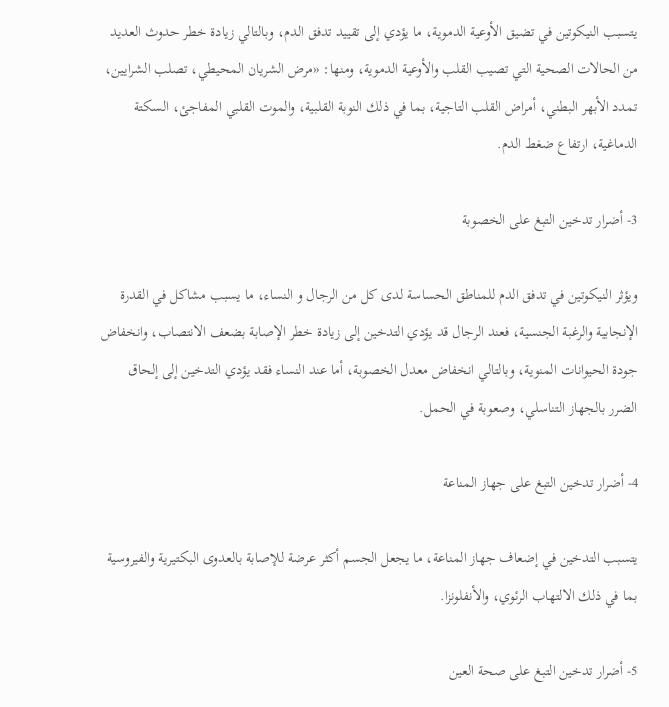يتسبب النيكوتين في تضيق الأوعية الدموية، ما يؤدي إلى تقييد تدفق الدم، وبالتالي زيادة خطر حدوث العديد من الحالات الصحية التي تصيب القلب والأوعية الدموية، ومنها: «مرض الشريان المحيطي، تصلب الشرايين، تمدد الأبهر البطني، أمراض القلب التاجية، بما في ذلك النوبة القلبية، والموت القلبي المفاجئ، السكتة الدماغية، ارتفاع ضغط الدم.

3- أضرار تدخين التبغ على الخصوبة

ويؤثر النيكوتين في تدفق الدم للمناطق الحساسة لدى كل من الرجال و النساء، ما يسبب مشاكل في القدرة الإنجابية والرغبة الجنسية، فعند الرجال قد يؤدي التدخين إلى زيادة خطر الإصابة بضعف الانتصاب، وانخفاض جودة الحيوانات المنوية، وبالتالي انخفاض معدل الخصوبة، أما عند النساء فقد يؤدي التدخين إلى إلحاق الضرر بالجهاز التناسلي، وصعوبة في الحمل.

4- أضرار تدخين التبغ على جهاز المناعة

يتسبب التدخين في إضعاف جهاز المناعة، ما يجعل الجسم أكثر عرضة للإصابة بالعدوى البكتيرية والفيروسية بما في ذلك الالتهاب الرئوي، والأنفلونزا.

5- أضرار تدخين التبغ على صحة العين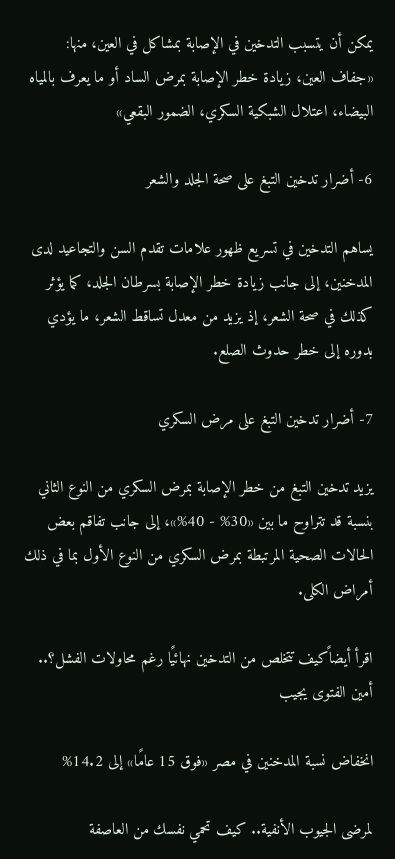يمكن أن يتسبب التدخين في الإصابة بمشاكل في العين، منها: «جفاف العين، زيادة خطر الإصابة بمرض الساد أو ما يعرف بالمياه البيضاء، اعتلال الشبكية السكري، الضمور البقعي»

6- أضرار تدخين التبغ على صحة الجلد والشعر

يساهم التدخين في تسريع ظهور علامات تقدم السن والتجاعيد لدى المدخنين، إلى جانب زيادة خطر الإصابة بسرطان الجلد، كما يؤثر كذلك في صحة الشعر، إذ يزيد من معدل تساقط الشعر، ما يؤدي بدوره إلى خطر حدوث الصلع.

7- أضرار تدخين التبغ على مرض السكري

يزيد تدخين التبغ من خطر الإصابة بمرض السكري من النوع الثاني بنسبة قد تتراوح ما بين «30% - 40%»، إلى جانب تفاقم بعض الحالات الصحية المرتبطة بمرض السكري من النوع الأول بما في ذلك أمراض الكلى.

اقرأ أيضاًكيف تتخلص من التدخين نهائيًا رغم محاولات الفشل؟.. أمين الفتوى يجيب

انخفاض نسبة المدخنين في مصر «فوق 15 عامًا» إلى 14.2%

لمرضى الجيوب الأنفية.. كيف تحمي نفسك من العاصفة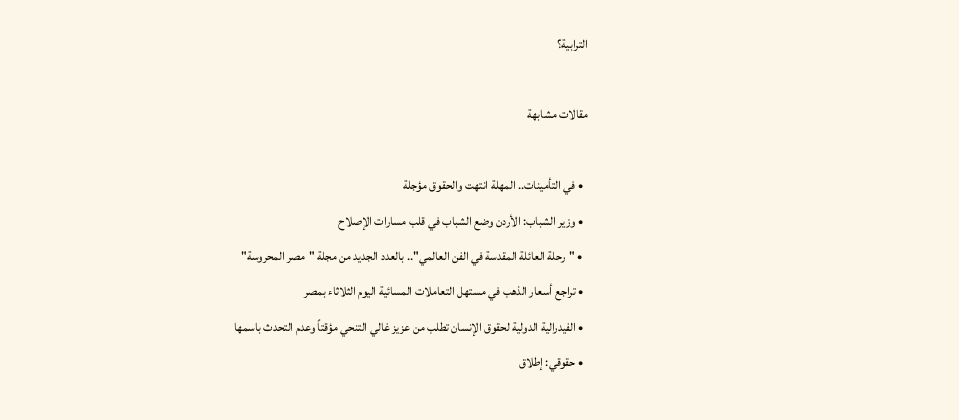الترابية؟

مقالات مشابهة

  • في التأمينات.. المهلة انتهت والحقوق مؤجلة
  • وزير الشباب: الأردن وضع الشباب في قلب مسارات الإصلاح
  • "رحلة العائلة المقدسة في الفن العالمي".. بالعدد الجديد من مجلة "مصر المحروسة"
  • تراجع أسعار الذهب في مستهل التعاملات المسائية اليوم الثلاثاء بمصر
  • الفيدرالية الدولية لحقوق الإنسان تطلب من عزيز غالي التنحي مؤقتاً وعدم التحدث باسمها
  • حقوقي: إطلاق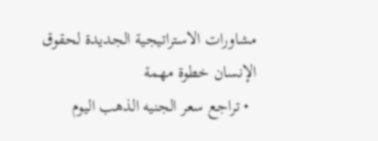مشاورات الاستراتيجية الجديدة لحقوق الإنسان خطوة مهمة
  • تراجع سعر الجنيه الذهب اليوم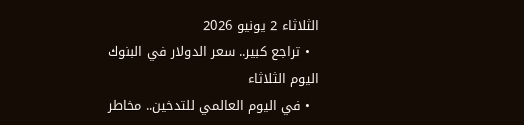الثلاثاء 2 يونيو 2026
  • تراجع كبير.. سعر الدولار في البنوك اليوم الثلاثاء
  • في اليوم العالمي للتدخين.. مخاطر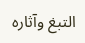التبغ وآثاره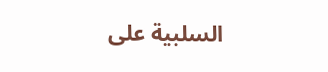السلبية على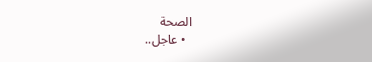الصحة
  • عاجل..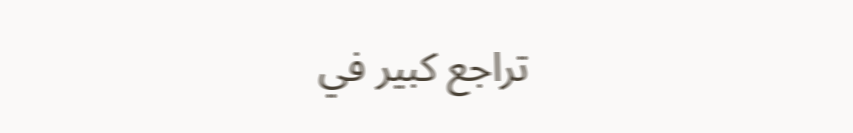تراجع كبير في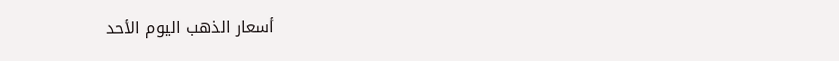أسعار الذهب اليوم الأحد